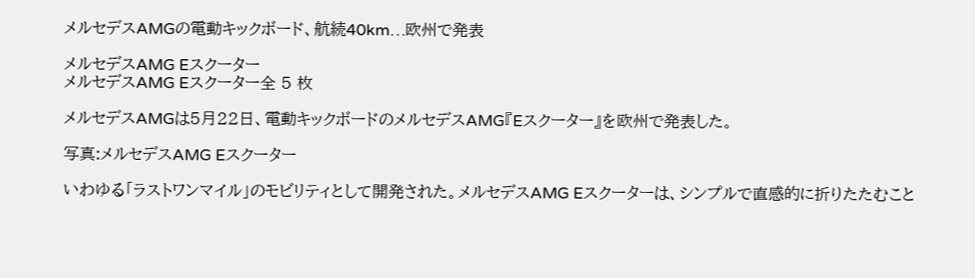メルセデスAMGの電動キックボード、航続40km…欧州で発表

メルセデスAMG Eスクーター
メルセデスAMG Eスクーター全 5 枚

メルセデスAMGは5月22日、電動キックボードのメルセデスAMG『Eスクーター』を欧州で発表した。

写真:メルセデスAMG Eスクーター

いわゆる「ラストワンマイル」のモビリティとして開発された。メルセデスAMG Eスクーターは、シンプルで直感的に折りたたむこと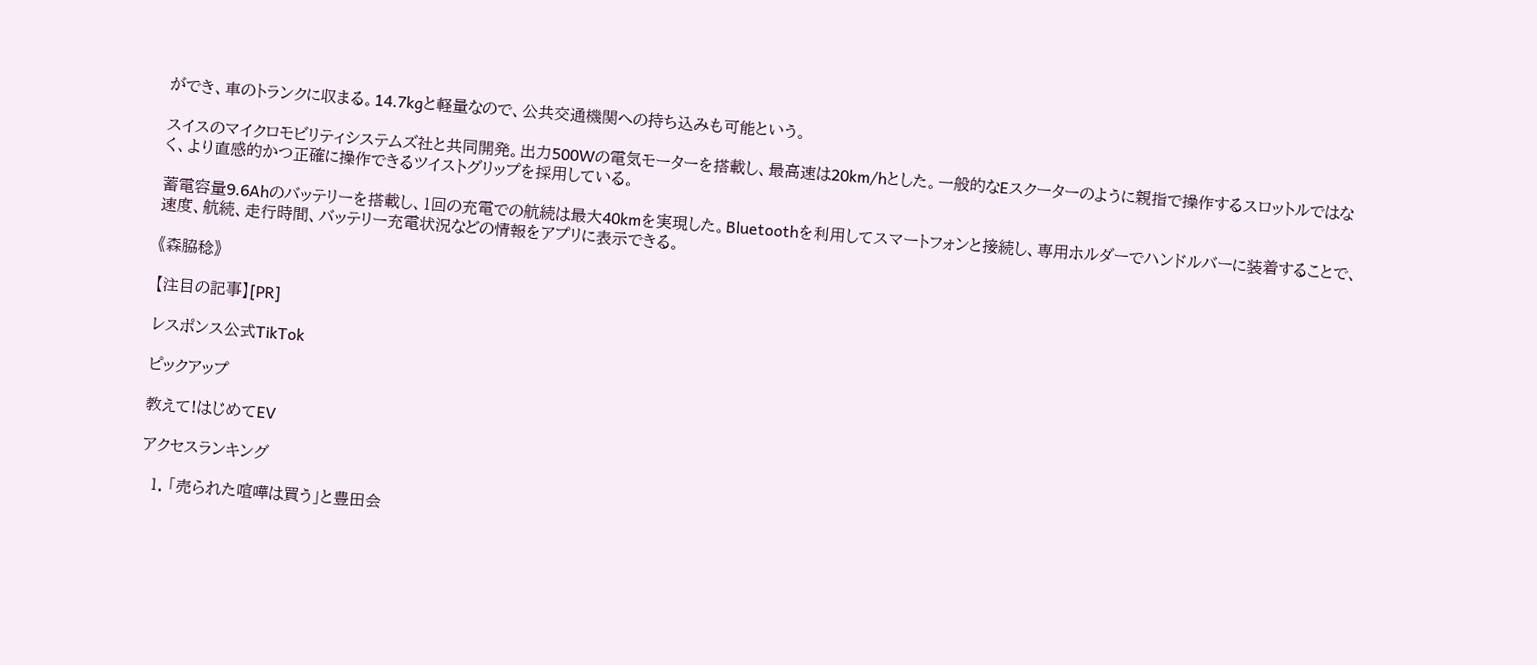ができ、車のトランクに収まる。14.7kgと軽量なので、公共交通機関への持ち込みも可能という。

スイスのマイクロモビリティシステムズ社と共同開発。出力500Wの電気モーターを搭載し、最高速は20km/hとした。一般的なEスクーターのように親指で操作するスロットルではなく、より直感的かつ正確に操作できるツイストグリップを採用している。

蓄電容量9.6Ahのバッテリーを搭載し、1回の充電での航続は最大40kmを実現した。Bluetoothを利用してスマートフォンと接続し、専用ホルダーでハンドルバーに装着することで、速度、航続、走行時間、バッテリー充電状況などの情報をアプリに表示できる。

《森脇稔》

【注目の記事】[PR]

レスポンス公式TikTok

ピックアップ

教えて!はじめてEV

アクセスランキング

  1. 「売られた喧嘩は買う」と豊田会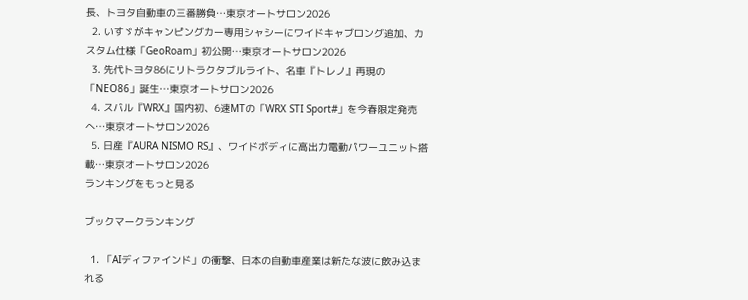長、トヨタ自動車の三番勝負…東京オートサロン2026
  2. いすゞがキャンピングカー専用シャシーにワイドキャブロング追加、カスタム仕様「GeoRoam」初公開…東京オートサロン2026
  3. 先代トヨタ86にリトラクタブルライト、名車『トレノ』再現の「NEO86」誕生…東京オートサロン2026
  4. スバル『WRX』国内初、6速MTの「WRX STI Sport#」を今春限定発売へ…東京オートサロン2026
  5. 日産『AURA NISMO RS』、ワイドボディに高出力電動パワーユニット搭載…東京オートサロン2026
ランキングをもっと見る

ブックマークランキング

  1. 「AIディファインド」の衝撃、日本の自動車産業は新たな波に飲み込まれる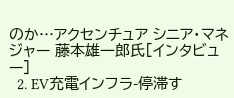のか…アクセンチュア シニア・マネジャー 藤本雄一郎氏[インタビュー]
  2. EV充電インフラ-停滞す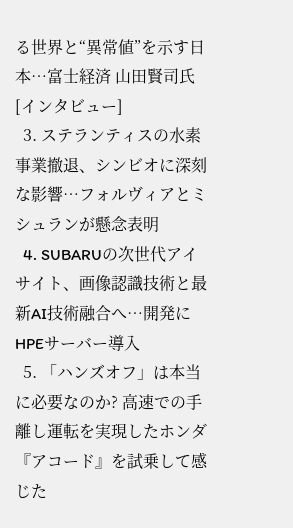る世界と“異常値”を示す日本…富士経済 山田賢司氏[インタビュー]
  3. ステランティスの水素事業撤退、シンビオに深刻な影響…フォルヴィアとミシュランが懸念表明
  4. SUBARUの次世代アイサイト、画像認識技術と最新AI技術融合へ…開発にHPEサーバー導入
  5. 「ハンズオフ」は本当に必要なのか? 高速での手離し運転を実現したホンダ『アコード』を試乗して感じた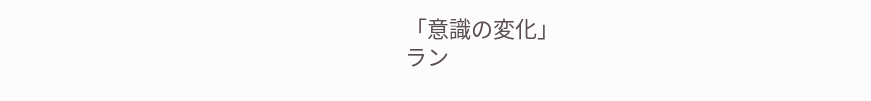「意識の変化」
ラン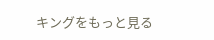キングをもっと見る